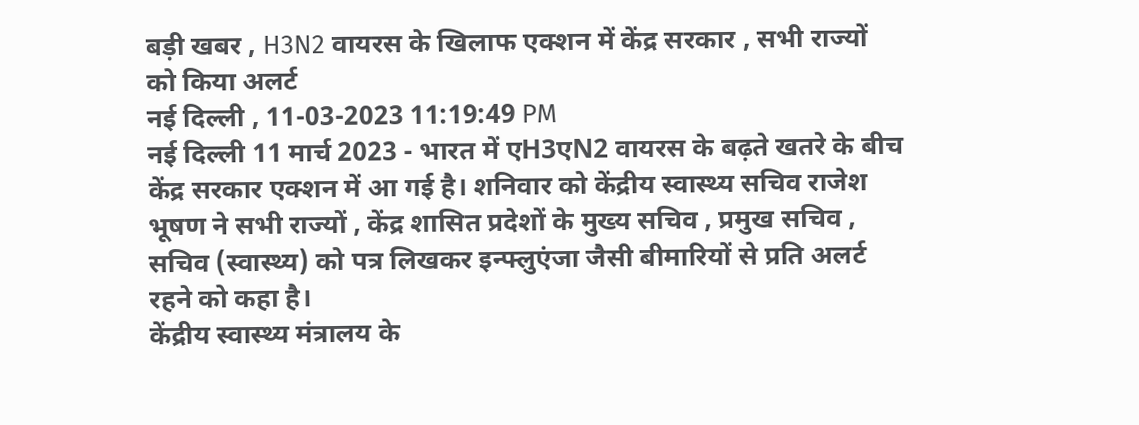बड़ी खबर , H3N2 वायरस के खिलाफ एक्शन में केंद्र सरकार , सभी राज्यों को किया अलर्ट
नई दिल्ली , 11-03-2023 11:19:49 PM
नई दिल्ली 11 मार्च 2023 - भारत में एH3एN2 वायरस के बढ़ते खतरे के बीच केंद्र सरकार एक्शन में आ गई है। शनिवार को केंद्रीय स्वास्थ्य सचिव राजेश भूषण ने सभी राज्यों , केंद्र शासित प्रदेशों के मुख्य सचिव , प्रमुख सचिव , सचिव (स्वास्थ्य) को पत्र लिखकर इन्फ्लुएंजा जैसी बीमारियों से प्रति अलर्ट रहने को कहा है।
केंद्रीय स्वास्थ्य मंत्रालय के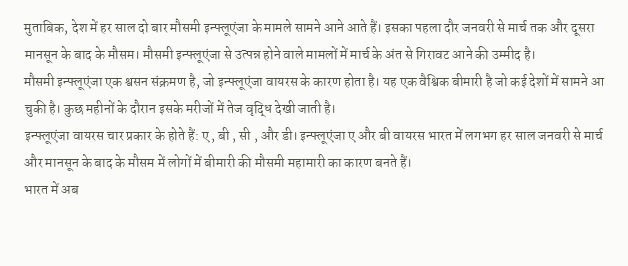मुताबिक, देश में हर साल दो बार मौसमी इन्फ्लूएंजा के मामले सामने आने आते हैं। इसका पहला दौर जनवरी से मार्च तक और दूसरा मानसून के बाद के मौसम। मौसमी इन्फ्लूएंजा से उत्पन्न होने वाले मामलों में मार्च के अंत से गिरावट आने की उम्मीद है।
मौसमी इन्फ्लूएंजा एक श्वसन संक्रमण है, जो इन्फ्लूएंजा वायरस के कारण होता है। यह एक वैश्विक बीमारी है जो कई देशों में सामने आ चुकी है। कुछ महीनों के दौरान इसके मरीजों में तेज वृद्धि देखी जाती है।
इन्फ्लूएंजा वायरस चार प्रकार के होते हैं: ए , बी , सी , और डी। इन्फ्लूएंजा ए और बी वायरस भारत में लगभग हर साल जनवरी से मार्च और मानसून के बाद के मौसम में लोगों में बीमारी की मौसमी महामारी का कारण बनते हैं।
भारत में अब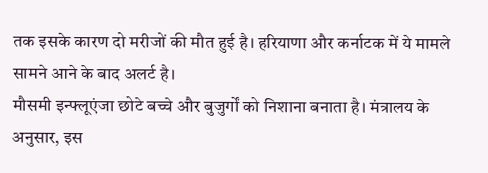तक इसके कारण दो मरीजों की मौत हुई है। हरियाणा और कर्नाटक में ये मामले सामने आने के बाद अलर्ट है।
मौसमी इन्फ्लूएंजा छोटे बच्चे और बुजुर्गों को निशाना बनाता है। मंत्रालय के अनुसार, इस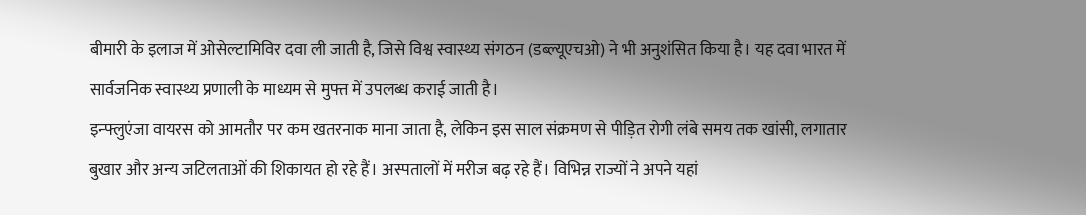बीमारी के इलाज में ओसेल्टामिविर दवा ली जाती है, जिसे विश्व स्वास्थ्य संगठन (डब्ल्यूएचओ) ने भी अनुशंसित किया है। यह दवा भारत में सार्वजनिक स्वास्थ्य प्रणाली के माध्यम से मुफ्त में उपलब्ध कराई जाती है।
इन्फ्लुएंजा वायरस को आमतौर पर कम खतरनाक माना जाता है, लेकिन इस साल संक्रमण से पीड़ित रोगी लंबे समय तक खांसी, लगातार बुखार और अन्य जटिलताओं की शिकायत हो रहे हैं। अस्पतालों में मरीज बढ़ रहे हैं। विभिन्न राज्यों ने अपने यहां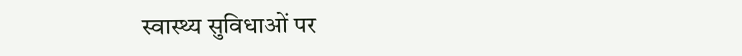स्वास्थ्य सुविधाओं पर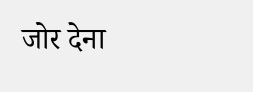जोर देना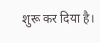शुरू कर दिया है।